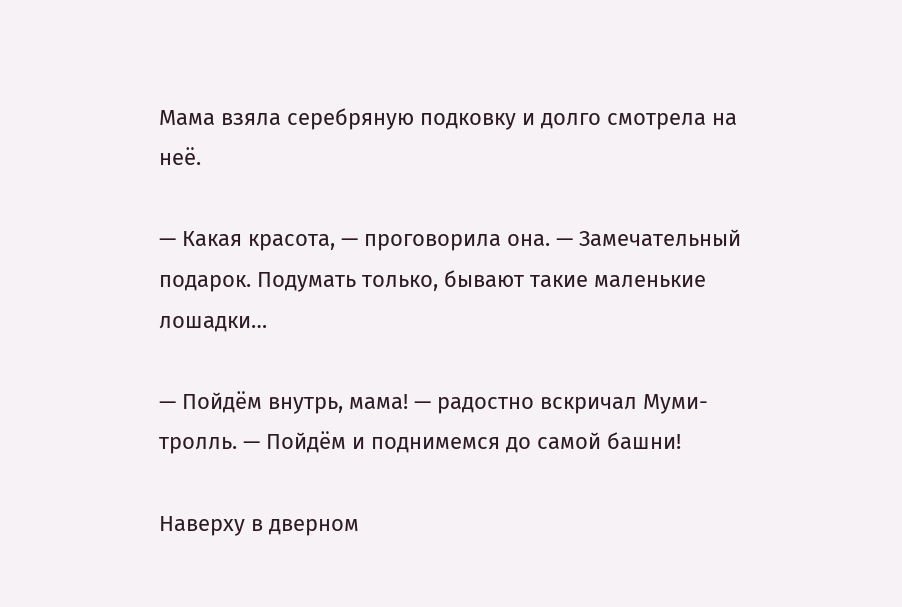Мама взяла серебряную подковку и долго смотрела на неё.

— Какая красота, — проговорила она. — Замечательный подарок. Подумать только, бывают такие маленькие лошадки…

— Пойдём внутрь, мама! — радостно вскричал Муми-тролль. — Пойдём и поднимемся до самой башни!

Наверху в дверном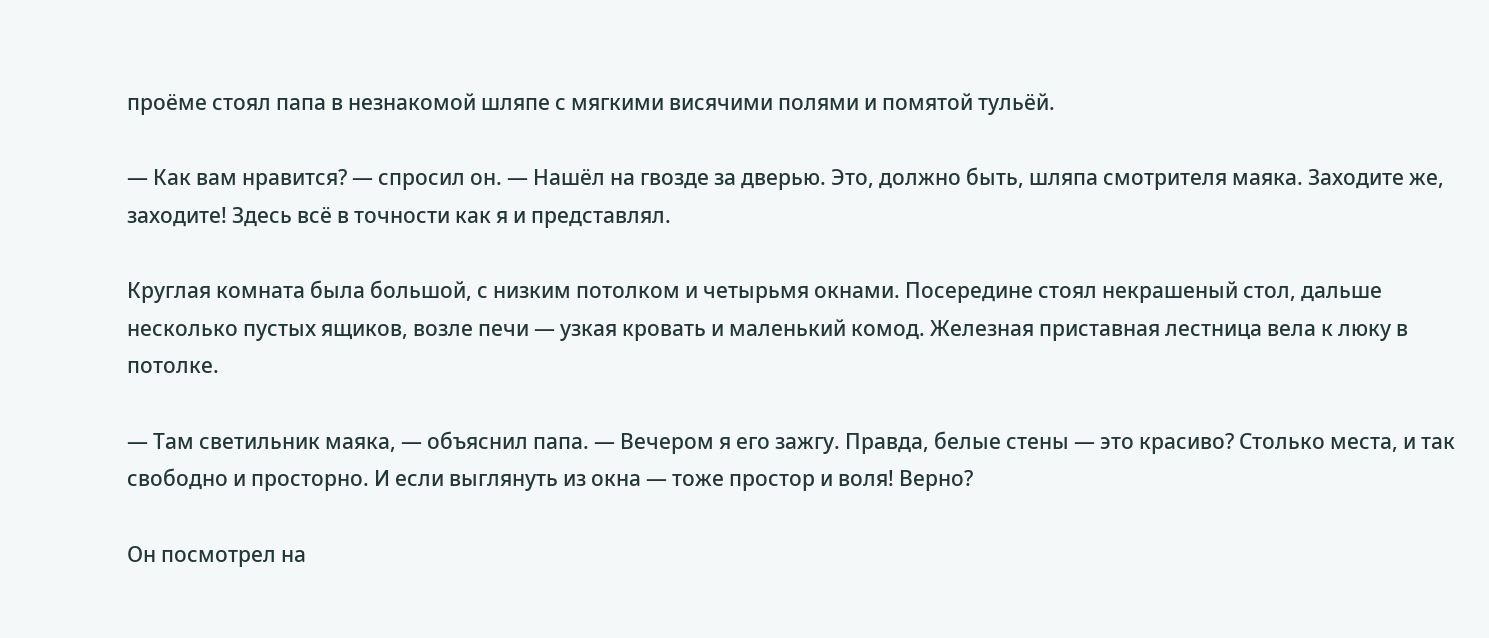проёме стоял папа в незнакомой шляпе с мягкими висячими полями и помятой тульёй.

— Как вам нравится? — спросил он. — Нашёл на гвозде за дверью. Это, должно быть, шляпа смотрителя маяка. Заходите же, заходите! Здесь всё в точности как я и представлял.

Круглая комната была большой, с низким потолком и четырьмя окнами. Посередине стоял некрашеный стол, дальше несколько пустых ящиков, возле печи — узкая кровать и маленький комод. Железная приставная лестница вела к люку в потолке.

— Там светильник маяка, — объяснил папа. — Вечером я его зажгу. Правда, белые стены — это красиво? Столько места, и так свободно и просторно. И если выглянуть из окна — тоже простор и воля! Верно?

Он посмотрел на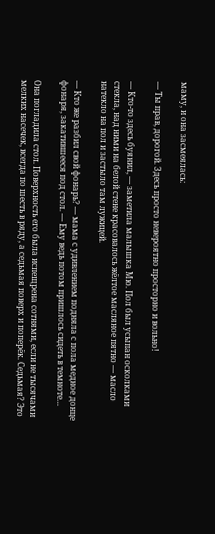маму, и она засмеялась:

— Ты прав, дорогой. Здесь просто невероятно просторно и вольно!

— Кто-то здесь буянил, — заметила малышка Мю. Пол был усыпан осколками стекла, над ними на белой стене красовалось жёлтое масляное пятно — масло натекло на пол и застыло там лужицей.

— Кто же разбил свой фонарь? — мама с удивлением подняла с пола медное донце фонаря, закатившееся под стол. — Ему ведь потом пришлось сидеть в темноте…

Она погладила стол. Поверхность его была испещрена сотнями, если не тысячами мелких насечек, всегда по шесть в ряду, а седьмая поверх и поперёк. Седьмая? Это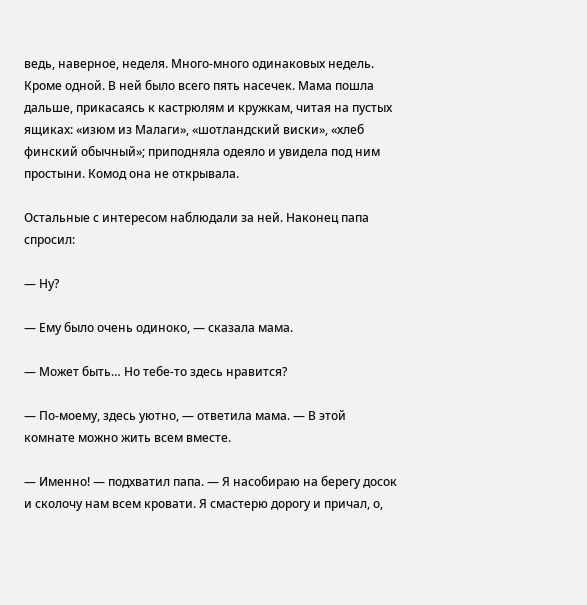ведь, наверное, неделя. Много-много одинаковых недель. Кроме одной. В ней было всего пять насечек. Мама пошла дальше, прикасаясь к кастрюлям и кружкам, читая на пустых ящиках: «изюм из Малаги», «шотландский виски», «хлеб финский обычный»; приподняла одеяло и увидела под ним простыни. Комод она не открывала.

Остальные с интересом наблюдали за ней. Наконец папа спросил:

— Ну?

— Ему было очень одиноко, — сказала мама.

— Может быть… Но тебе-то здесь нравится?

— По-моему, здесь уютно, — ответила мама. — В этой комнате можно жить всем вместе.

— Именно! — подхватил папа. — Я насобираю на берегу досок и сколочу нам всем кровати. Я смастерю дорогу и причал, о,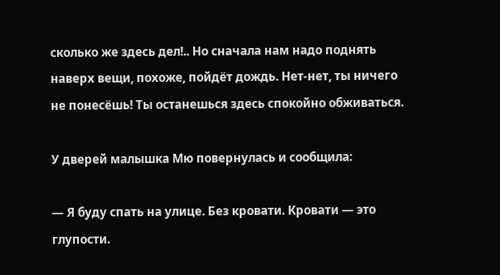сколько же здесь дел!.. Но сначала нам надо поднять наверх вещи, похоже, пойдёт дождь. Нет-нет, ты ничего не понесёшь! Ты останешься здесь спокойно обживаться.

У дверей малышка Мю повернулась и сообщила:

— Я буду спать на улице. Без кровати. Кровати — это глупости.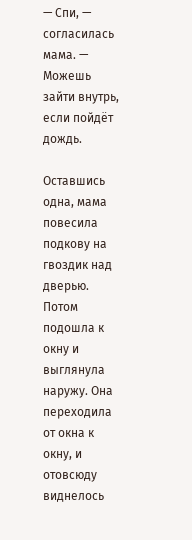— Спи, — согласилась мама. — Можешь зайти внутрь, если пойдёт дождь.

Оставшись одна, мама повесила подкову на гвоздик над дверью. Потом подошла к окну и выглянула наружу. Она переходила от окна к окну, и отовсюду виднелось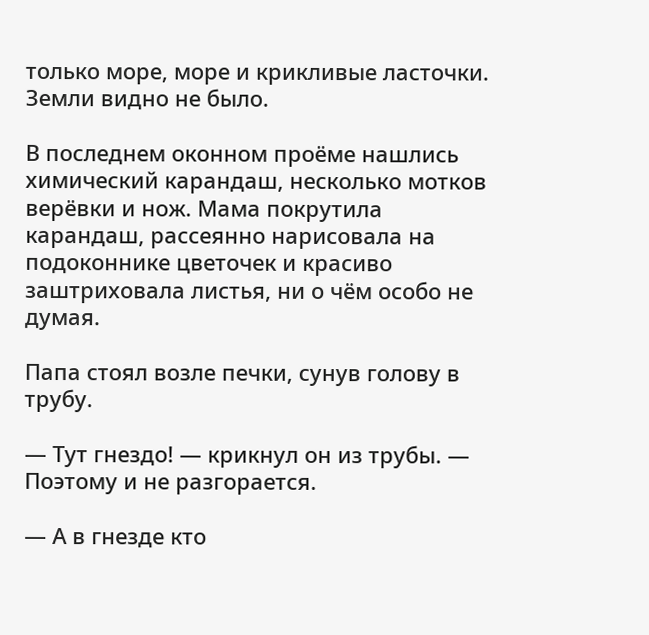только море, море и крикливые ласточки. Земли видно не было.

В последнем оконном проёме нашлись химический карандаш, несколько мотков верёвки и нож. Мама покрутила карандаш, рассеянно нарисовала на подоконнике цветочек и красиво заштриховала листья, ни о чём особо не думая.

Папа стоял возле печки, сунув голову в трубу.

— Тут гнездо! — крикнул он из трубы. — Поэтому и не разгорается.

— А в гнезде кто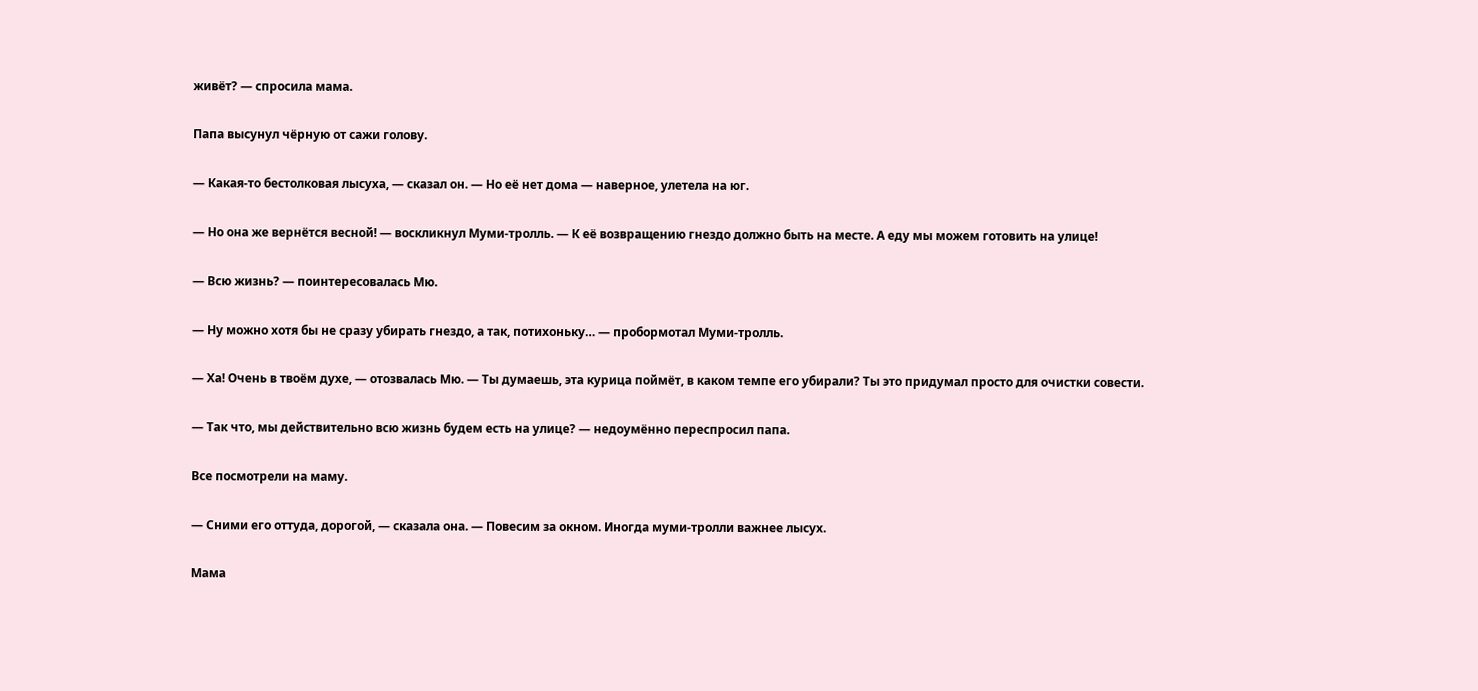живёт? — спросила мама.

Папа высунул чёрную от сажи голову.

— Какая-то бестолковая лысуха, — сказал он. — Но её нет дома — наверное, улетела на юг.

— Но она же вернётся весной! — воскликнул Муми-тролль. — К её возвращению гнездо должно быть на месте. А еду мы можем готовить на улице!

— Всю жизнь? — поинтересовалась Мю.

— Ну можно хотя бы не сразу убирать гнездо, а так, потихоньку… — пробормотал Муми-тролль.

— Ха! Очень в твоём духе, — отозвалась Мю. — Ты думаешь, эта курица поймёт, в каком темпе его убирали? Ты это придумал просто для очистки совести.

— Так что, мы действительно всю жизнь будем есть на улице? — недоумённо переспросил папа.

Все посмотрели на маму.

— Сними его оттуда, дорогой, — сказала она. — Повесим за окном. Иногда муми-тролли важнее лысух.

Мама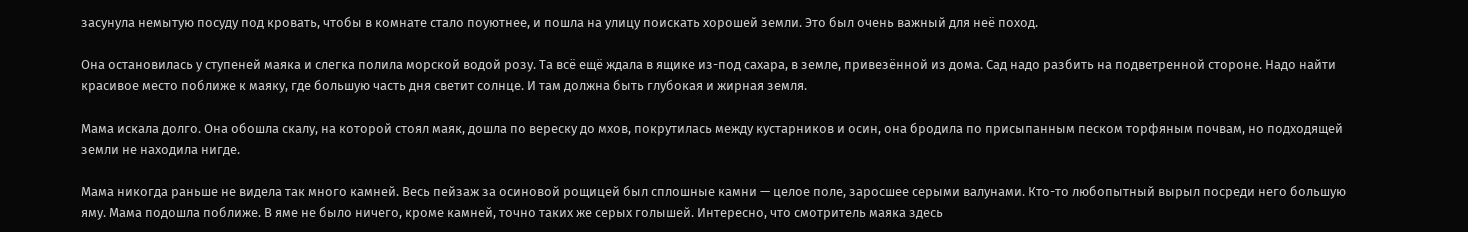засунула немытую посуду под кровать, чтобы в комнате стало поуютнее, и пошла на улицу поискать хорошей земли. Это был очень важный для неё поход.

Она остановилась у ступеней маяка и слегка полила морской водой розу. Та всё ещё ждала в ящике из-под сахара, в земле, привезённой из дома. Сад надо разбить на подветренной стороне. Надо найти красивое место поближе к маяку, где большую часть дня светит солнце. И там должна быть глубокая и жирная земля.

Мама искала долго. Она обошла скалу, на которой стоял маяк, дошла по вереску до мхов, покрутилась между кустарников и осин, она бродила по присыпанным песком торфяным почвам, но подходящей земли не находила нигде.

Мама никогда раньше не видела так много камней. Весь пейзаж за осиновой рощицей был сплошные камни — целое поле, заросшее серыми валунами. Кто-то любопытный вырыл посреди него большую яму. Мама подошла поближе. В яме не было ничего, кроме камней, точно таких же серых голышей. Интересно, что смотритель маяка здесь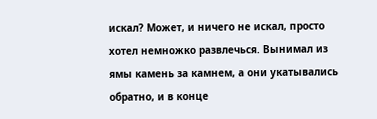искал? Может, и ничего не искал, просто хотел немножко развлечься. Вынимал из ямы камень за камнем, а они укатывались обратно, и в конце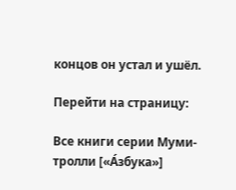концов он устал и ушёл.

Перейти на страницу:

Все книги серии Муми-тролли [«А́збука»]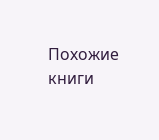Похожие книги